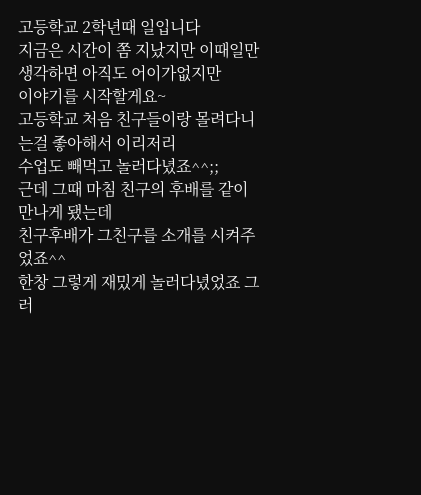고등학교 2학년때 일입니다
지금은 시간이 쫌 지났지만 이때일만 생각하면 아직도 어이가없지만
이야기를 시작할게요~
고등학교 처음 친구들이랑 몰려다니는걸 좋아해서 이리저리
수업도 빼먹고 놀러다녔죠^^;;
근데 그때 마침 친구의 후배를 같이 만나게 됐는데
친구후배가 그친구를 소개를 시켜주었죠^^
한창 그렇게 재밌게 놀러다녔었죠 그러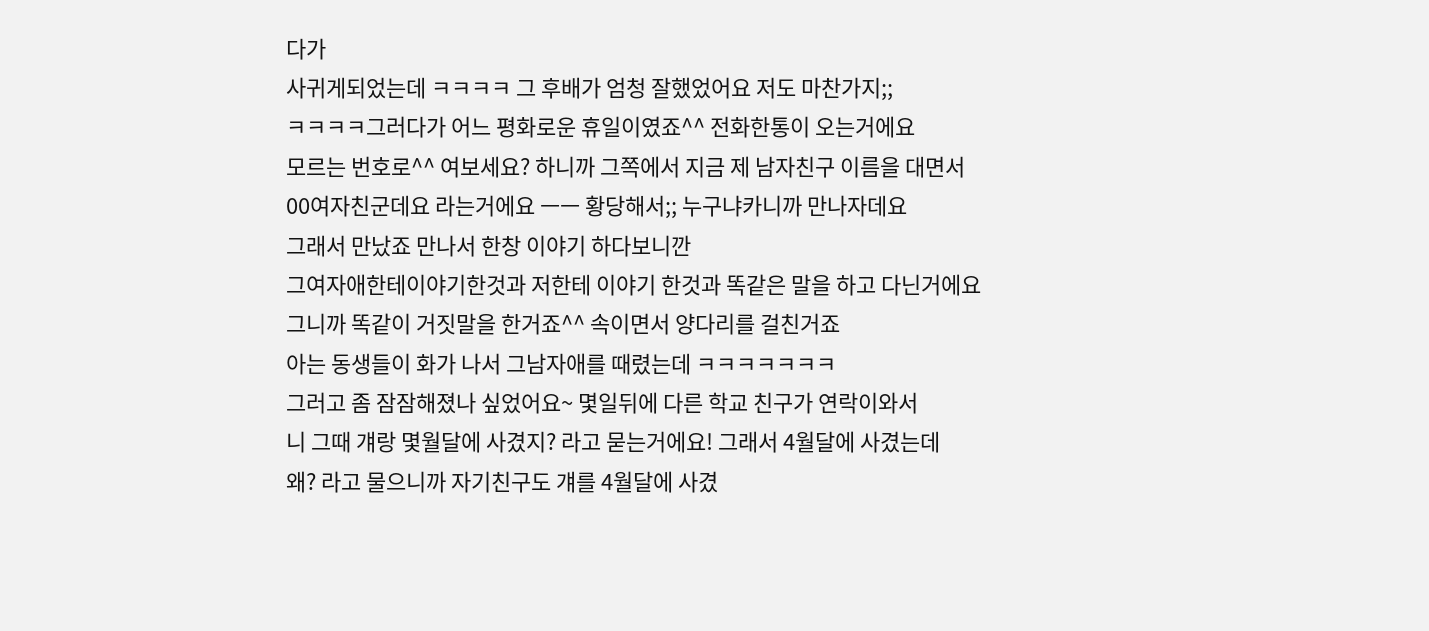다가
사귀게되었는데 ㅋㅋㅋㅋ 그 후배가 엄청 잘했었어요 저도 마찬가지;;
ㅋㅋㅋㅋ그러다가 어느 평화로운 휴일이였죠^^ 전화한통이 오는거에요
모르는 번호로^^ 여보세요? 하니까 그쪽에서 지금 제 남자친구 이름을 대면서
00여자친군데요 라는거에요 ㅡㅡ 황당해서;; 누구냐카니까 만나자데요
그래서 만났죠 만나서 한창 이야기 하다보니깐
그여자애한테이야기한것과 저한테 이야기 한것과 똑같은 말을 하고 다닌거에요
그니까 똑같이 거짓말을 한거죠^^ 속이면서 양다리를 걸친거죠
아는 동생들이 화가 나서 그남자애를 때렸는데 ㅋㅋㅋㅋㅋㅋㅋ
그러고 좀 잠잠해졌나 싶었어요~ 몇일뒤에 다른 학교 친구가 연락이와서
니 그때 걔랑 몇월달에 사겼지? 라고 묻는거에요! 그래서 4월달에 사겼는데
왜? 라고 물으니까 자기친구도 걔를 4월달에 사겼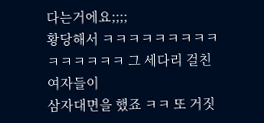다는거에요;;;;
황당해서 ㅋㅋㅋㅋㅋㅋㅋㅋㅋㅋㅋㅋㅋㅋㅋ 그 세다리 걸친 여자들이
삼자대면을 했죠 ㅋㅋ 또 거짓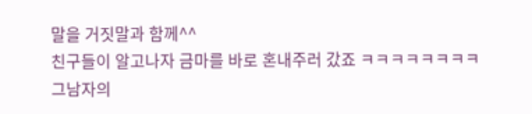말을 거짓말과 함께^^
친구들이 알고나자 금마를 바로 혼내주러 갔죠 ㅋㅋㅋㅋㅋㅋㅋㅋ
그남자의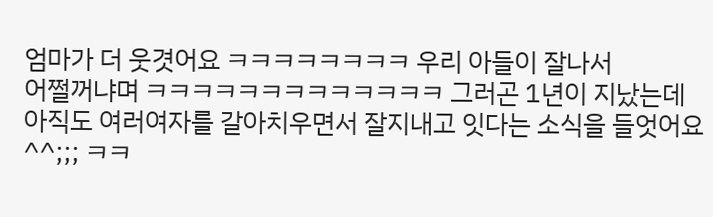엄마가 더 웃겻어요 ㅋㅋㅋㅋㅋㅋㅋㅋ 우리 아들이 잘나서
어쩔꺼냐며 ㅋㅋㅋㅋㅋㅋㅋㅋㅋㅋㅋㅋㅋ 그러곤 1년이 지났는데
아직도 여러여자를 갈아치우면서 잘지내고 잇다는 소식을 들엇어요^^;;; ㅋㅋ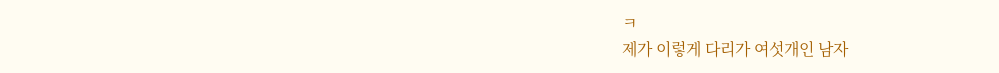ㅋ
제가 이렇게 다리가 여섯개인 남자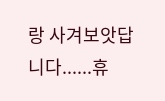랑 사겨보앗답니다......휴